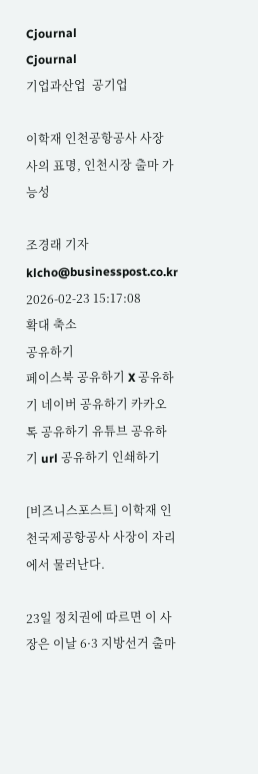Cjournal
Cjournal
기업과산업  공기업

이학재 인천공항공사 사장 사의 표명, 인천시장 출마 가능성

조경래 기자 klcho@businesspost.co.kr 2026-02-23 15:17:08
확대 축소
공유하기
페이스북 공유하기 X 공유하기 네이버 공유하기 카카오톡 공유하기 유튜브 공유하기 url 공유하기 인쇄하기

[비즈니스포스트] 이학재 인천국제공항공사 사장이 자리에서 물러난다.

23일 정치권에 따르면 이 사장은 이날 6·3 지방선거 출마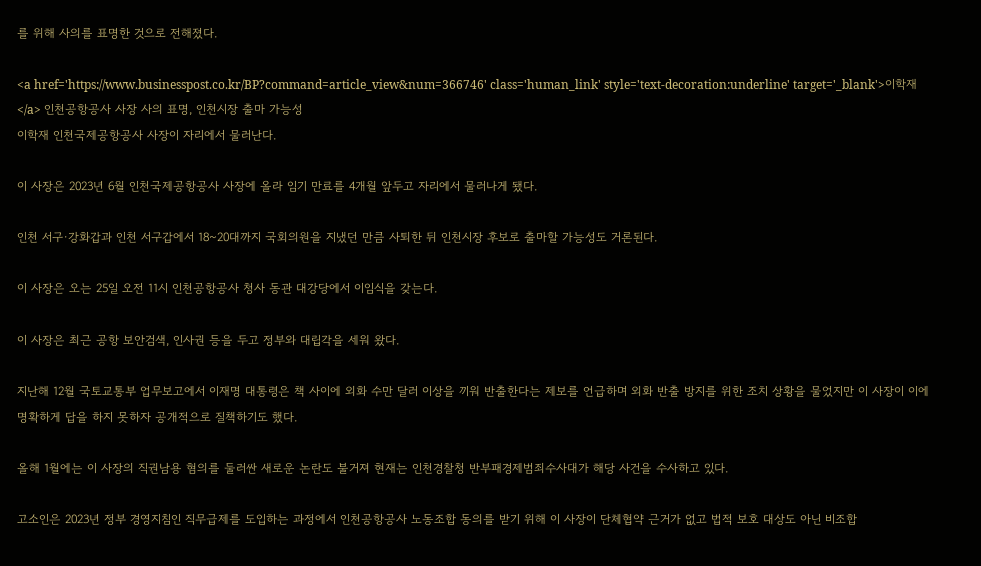를 위해 사의를 표명한 것으로 전해졌다.

<a href='https://www.businesspost.co.kr/BP?command=article_view&num=366746' class='human_link' style='text-decoration:underline' target='_blank'>이학재</a> 인천공항공사 사장 사의 표명, 인천시장 출마 가능성
이학재 인천국제공항공사 사장이 자리에서 물러난다.

이 사장은 2023년 6월 인천국제공항공사 사장에 올라 임기 만료를 4개월 앞두고 자리에서 물러나게 됐다.

인천 서구·강화갑과 인천 서구갑에서 18~20대까지 국회의원을 지냈던 만큼 사퇴한 뒤 인천시장 후보로 출마할 가능성도 거론된다.

이 사장은 오는 25일 오전 11시 인천공항공사 청사 동관 대강당에서 이임식을 갖는다.

이 사장은 최근 공항 보안검색, 인사권 등을 두고 정부와 대립각을 세워 왔다.

지난해 12월 국토교통부 업무보고에서 이재명 대통령은 책 사이에 외화 수만 달러 이상을 끼워 반출한다는 제보를 언급하며 외화 반출 방지를 위한 조치 상황을 물었지만 이 사장이 이에 명확하게 답을 하지 못하자 공개적으로 질책하기도 했다.

올해 1월에는 이 사장의 직권남용 혐의를 둘러싼 새로운 논란도 불거져 현재는 인천경찰청 반부패경제범죄수사대가 해당 사건을 수사하고 있다.

고소인은 2023년 정부 경영지침인 직무급제를 도입하는 과정에서 인천공항공사 노동조합 동의를 받기 위해 이 사장이 단체협약 근거가 없고 법적 보호 대상도 아닌 비조합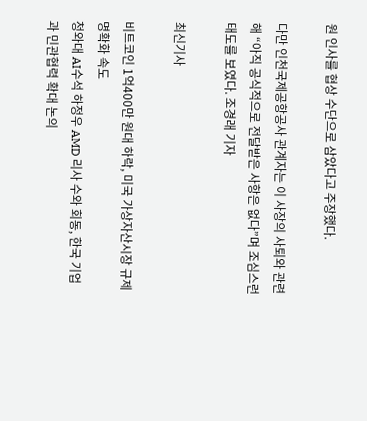원 인사를 협상 수단으로 삼았다고 주장했다.

다만 인천국제공항공사 관계자는 이 사장의 사퇴와 관련해 “아직 공식적으로 전달받은 사항은 없다”며 조심스런 태도를 보였다. 조경래 기자

최신기사

비트코인 1억400만 원대 하락, 미국 가상자산시장 규제 명확화 속도
청와대 AI수석 하정우 AMD 리사 수와 회동, 한국 기업과 민관협력 확대 논의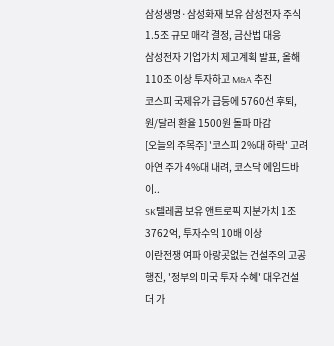삼성생명·삼성화재 보유 삼성전자 주식 1.5조 규모 매각 결정, 금산법 대응
삼성전자 기업가치 제고계획 발표, 올해 110조 이상 투자하고 M&A 추진
코스피 국제유가 급등에 5760선 후퇴, 원/달러 환율 1500원 돌파 마감
[오늘의 주목주] '코스피 2%대 하락' 고려아연 주가 4%대 내려, 코스닥 에임드바이..
SK텔레콤 보유 앤트로픽 지분가치 1조3762억, 투자수익 10배 이상
이란전쟁 여파 아랑곳없는 건설주의 고공행진, '정부의 미국 투자 수혜' 대우건설 더 가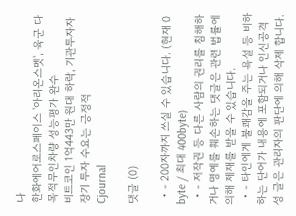나
한화에어로스페이스 '아리온스멧', 육군 다목적무인차량 성능평가 완수
비트코인 1억443만 원대 하락, 기관투자자 장기 투자 수요는 긍정적
Cjournal

댓글 (0)

  • - 200자까지 쓰실 수 있습니다. (현재 0 byte / 최대 400byte)
  • - 저작권 등 다른 사람의 권리를 침해하거나 명예를 훼손하는 댓글은 관련 법률에 의해 제재를 받을 수 있습니다.
  • - 타인에게 불쾌감을 주는 욕설 등 비하하는 단어가 내용에 포함되거나 인신공격성 글은 관리자의 판단에 의해 삭제 합니다.